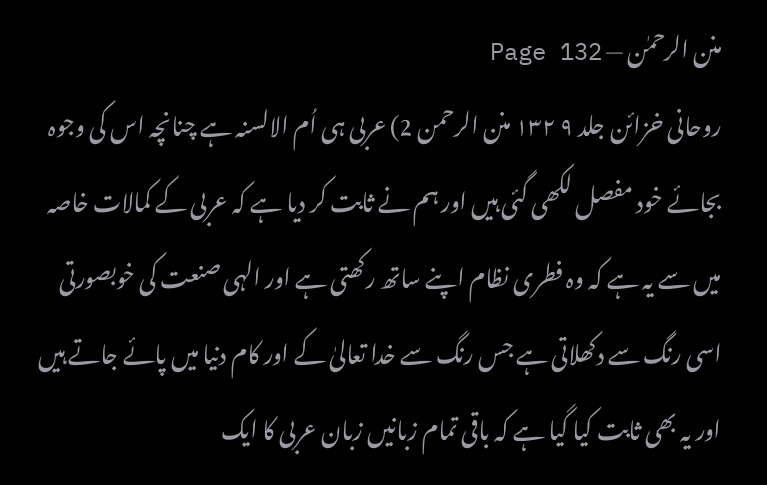منن الرحمٰن — Page 132
روحانی خزائن جلد ۹ ۱۳۲ منن الرحمن 2) عربی ہی اُم الالسنہ ہے چنانچہ اس کی وجوہ بجائے خود مفصل لکھی گئی ہیں اور ہم نے ثابت کر دیا ہے کہ عربی کے کمالات خاصہ میں سے یہ ہے کہ وہ فطری نظام اپنے ساتھ رکھتی ہے اور الہی صنعت کی خوبصورتی اسی رنگ سے دکھلاتی ہے جس رنگ سے خدا تعالیٰ کے اور کام دنیا میں پائے جاتے ہیں اور یہ بھی ثابت کیا گیا ہے کہ باقی تمام زبانیں زبان عربی کا ایک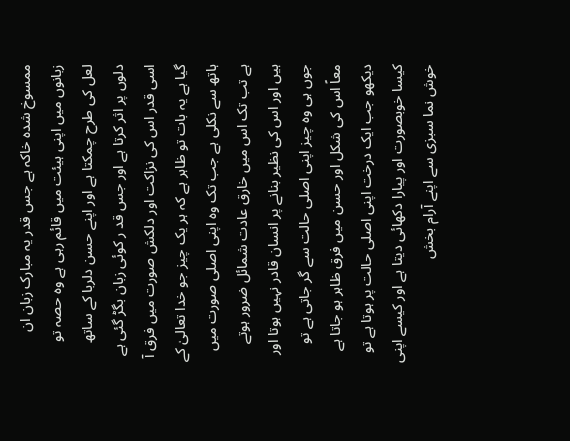ممسوخ شدہ خاکہ ہے جس قدر یہ مبارک زبان ان زبانوں میں اپنی ہیئت میں قائم رہی ہے وہ حصہ تو لعل کی طرح چمکتا ہے اور اپنے حسن دلربا کے ساتھ دلوں پر اثر کرتا ہے اور جس قد ر کوئی زبان بگڑ گئی ہے اسی قدر اس کی نزاکت اور دلکش صورت میں فرق آ گیا ہے یہ بات تو ظاہر ہے کہ ہر یک چیز جو خدا تعالیٰ کے ہاتھ سے نکلی ہے جب تک وہ اپنی اصلی صورت میں ہے تب تک اس میں خارق عادت شمائل ضرور ہوتے ہیں اور اس کی نظیر بنانے پر انسان قادر نہیں ہوتا اور جوں ہی وہ چیز اپنی اصلی حالت سے گر جاتی ہے تو معاً اس کی شکل اور حسن میں فرق ظاہر ہو جاتا ہے دیکھو جب ایک درخت اپنی اصلی حالت پر ہوتا ہے تو کیسا خوبصورت اور پیارا دکھائی دیتا ہے اور کیسے اپنی خوش نما سبزی سے اپنے آرام بخش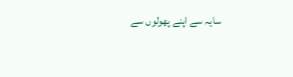سایہ سے اپنے پھولوں سے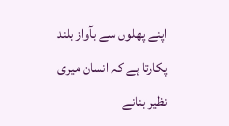اپنے پھلوں سے بآواز بلند پکارتا ہے کہ انسان میری نظیر بنانے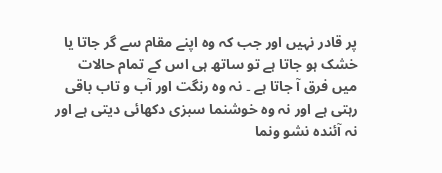پر قادر نہیں اور جب کہ وہ اپنے مقام سے گر جاتا یا خشک ہو جاتا ہے تو ساتھ ہی اس کے تمام حالات میں فرق آ جاتا ہے ۔ نہ وہ رنگت اور آب و تاب باقی رہتی ہے اور نہ وہ خوشنما سبزی دکھائی دیتی ہے اور نہ آئندہ نشو ونما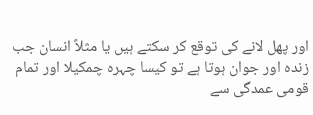اور پھل لانے کی توقع کر سکتے ہیں یا مثلاً انسان جب زندہ اور جوان ہوتا ہے تو کیسا چہرہ چمکیلا اور تمام قومی عمدگی سے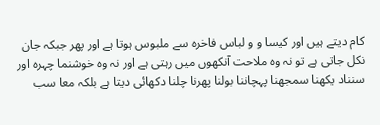کام دیتے ہیں اور کیسا و و لباس فاخرہ سے ملبوس ہوتا ہے اور پھر جبکہ جان نکل جاتی ہے تو نہ وہ ملاحت آنکھوں میں رہتی ہے اور نہ وہ خوشنما چہرہ اور سنناد یکھنا سمجھنا پہچاننا بولنا پھرنا چلنا دکھائی دیتا ہے بلکہ معا سب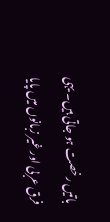باتیں رخصت ہو جاتی ہیں۔ یہی فرق عربی اور غیر زبانوں میں پایا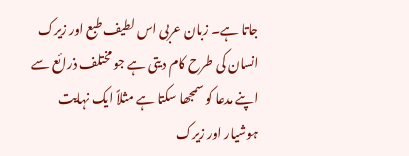جاتا ہے۔ زبان عربی اس لطیف طبع اور زیرک انسان کی طرح کام دیتی ہے جو مختلف ذرائع سے اپنے مدعا کو سمجھا سکتا ہے مثلاً ایک نہایت ہوشیار اور زیرک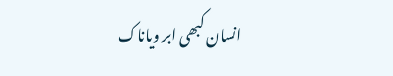انسان کبھی ابر ویاناک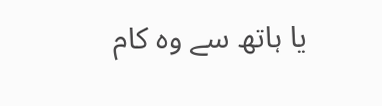یا ہاتھ سے وہ کام